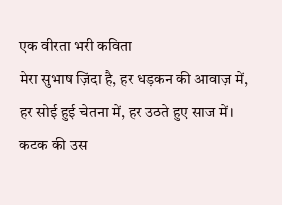एक वीरता भरी कविता
मेरा सुभाष ज़िंदा है, हर धड़कन की आवाज़ में,
हर सोई हुई चेतना में, हर उठते हुए साज में।
कटक की उस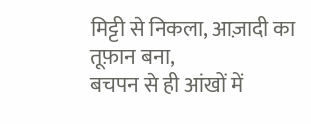मिट्टी से निकला, आज़ादी का तूफ़ान बना,
बचपन से ही आंखों में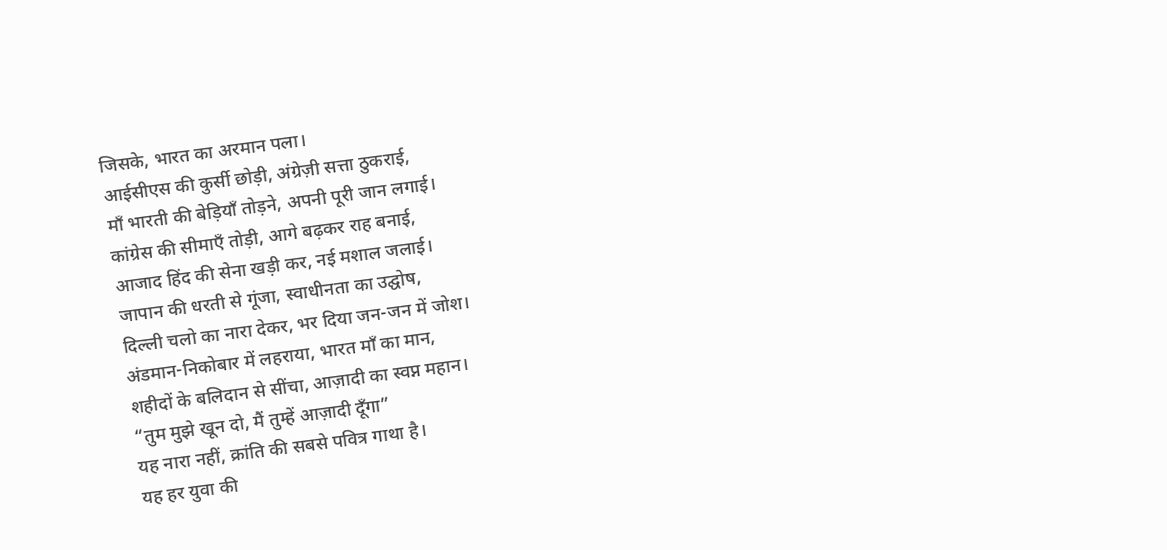जिसके, भारत का अरमान पला।
आईसीएस की कुर्सी छोड़ी, अंग्रेज़ी सत्ता ठुकराई,
माँ भारती की बेड़ियाँ तोड़ने, अपनी पूरी जान लगाई।
कांग्रेस की सीमाएँ तोड़ी, आगे बढ़कर राह बनाई,
आजाद हिंद की सेना खड़ी कर, नई मशाल जलाई।
जापान की धरती से गूंजा, स्वाधीनता का उद्घोष,
दिल्ली चलो का नारा देकर, भर दिया जन-जन में जोश।
अंडमान-निकोबार में लहराया, भारत माँ का मान,
शहीदों के बलिदान से सींचा, आज़ादी का स्वप्न महान।
“तुम मुझे खून दो, मैं तुम्हें आज़ादी दूँगा”
यह नारा नहीं, क्रांति की सबसे पवित्र गाथा है।
यह हर युवा की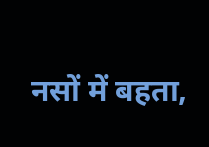नसों में बहता,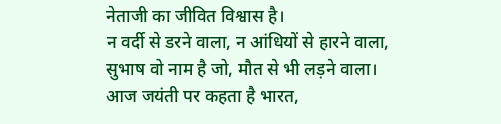नेताजी का जीवित विश्वास है।
न वर्दी से डरने वाला, न आंधियों से हारने वाला,
सुभाष वो नाम है जो, मौत से भी लड़ने वाला।
आज जयंती पर कहता है भारत,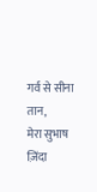गर्व से सीना तान,
मेरा सुभाष ज़िंदा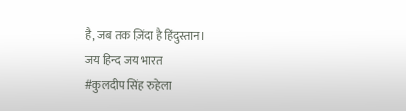है, जब तक ज़िंदा है हिंदुस्तान।
जय हिन्द जय भारत
#कुलदीप सिंह रुहेला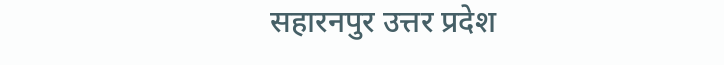सहारनपुर उत्तर प्रदेश